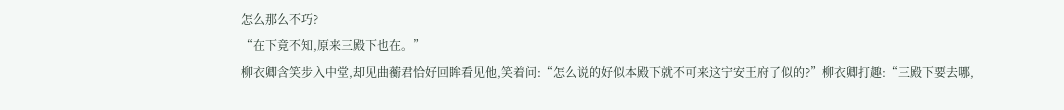怎么那么不巧?
“在下竟不知,原来三殿下也在。”
柳衣卿含笑步入中堂,却见曲蘅君恰好回眸看见他,笑着问:“怎么说的好似本殿下就不可来这宁安王府了似的?”柳衣卿打趣:“三殿下要去哪,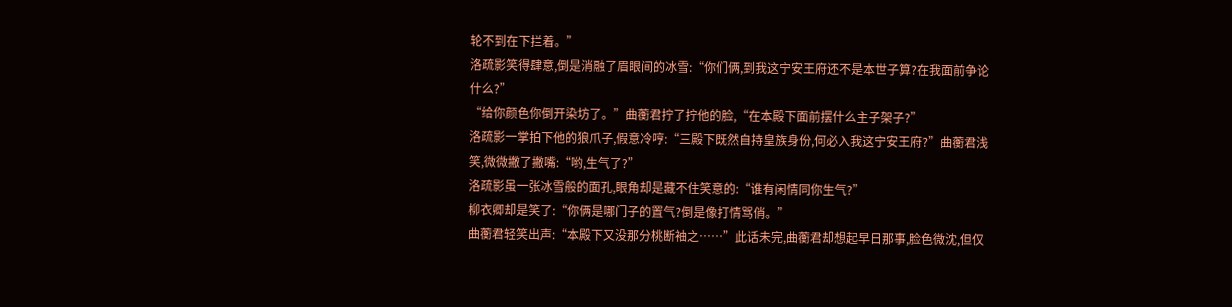轮不到在下拦着。”
洛疏影笑得肆意,倒是消融了眉眼间的冰雪:“你们俩,到我这宁安王府还不是本世子算?在我面前争论什么?”
“给你颜色你倒开染坊了。”曲蘅君拧了拧他的脸,“在本殿下面前摆什么主子架子?”
洛疏影一掌拍下他的狼爪子,假意冷哼:“三殿下既然自持皇族身份,何必入我这宁安王府?”曲蘅君浅笑,微微撇了撇嘴:“哟,生气了?”
洛疏影虽一张冰雪般的面孔,眼角却是藏不住笑意的:“谁有闲情同你生气?”
柳衣卿却是笑了:“你俩是哪门子的置气?倒是像打情骂俏。”
曲蘅君轻笑出声:“本殿下又没那分桃断袖之……”此话未完,曲蘅君却想起早日那事,脸色微沈,但仅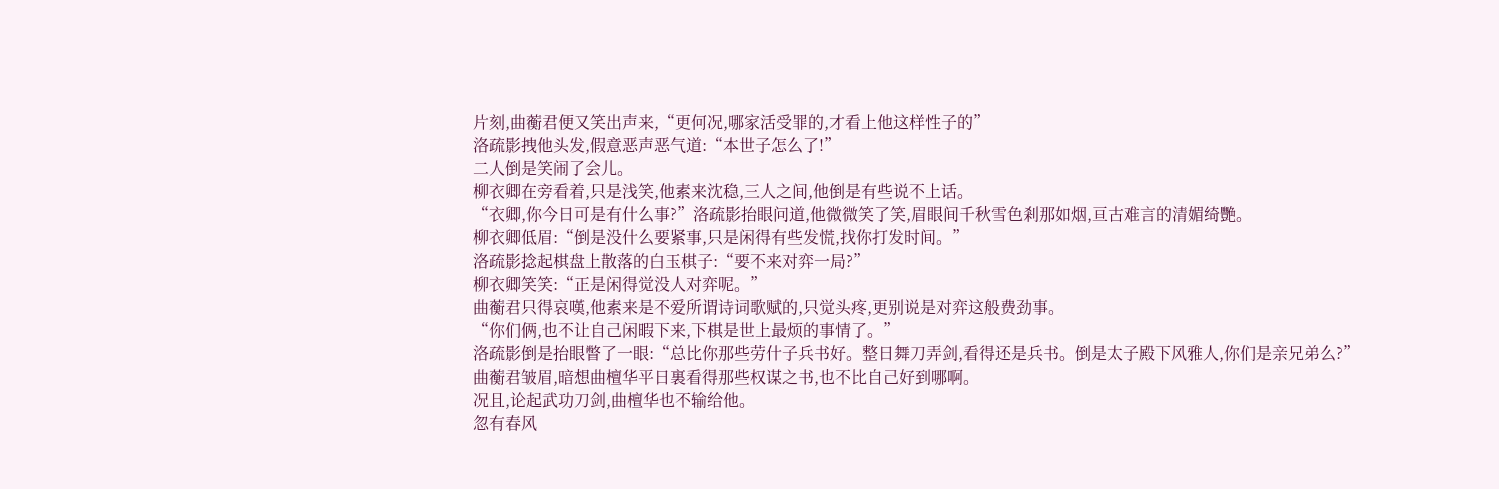片刻,曲蘅君便又笑出声来,“更何况,哪家活受罪的,才看上他这样性子的”
洛疏影拽他头发,假意恶声恶气道:“本世子怎么了!”
二人倒是笑闹了会儿。
柳衣卿在旁看着,只是浅笑,他素来沈稳,三人之间,他倒是有些说不上话。
“衣卿,你今日可是有什么事?”洛疏影抬眼问道,他微微笑了笑,眉眼间千秋雪色剎那如烟,亘古难言的清媚绮艷。
柳衣卿低眉:“倒是没什么要紧事,只是闲得有些发慌,找你打发时间。”
洛疏影捻起棋盘上散落的白玉棋子:“要不来对弈一局?”
柳衣卿笑笑:“正是闲得觉没人对弈呢。”
曲蘅君只得哀嘆,他素来是不爱所谓诗词歌赋的,只觉头疼,更别说是对弈这般费劲事。
“你们俩,也不让自己闲暇下来,下棋是世上最烦的事情了。”
洛疏影倒是抬眼瞥了一眼:“总比你那些劳什子兵书好。整日舞刀弄剑,看得还是兵书。倒是太子殿下风雅人,你们是亲兄弟么?”
曲蘅君皱眉,暗想曲檀华平日裏看得那些权谋之书,也不比自己好到哪啊。
况且,论起武功刀剑,曲檀华也不输给他。
忽有春风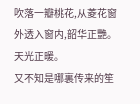吹落一瓣桃花,从菱花窗外透入窗内,韶华正艷。
天光正暖。
又不知是哪裏传来的笙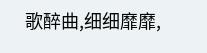歌醉曲,细细靡靡,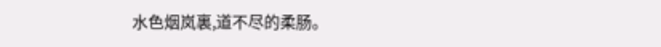水色烟岚裏,道不尽的柔肠。